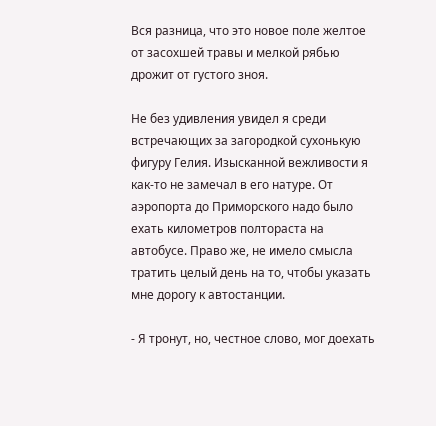Вся разница, что это новое поле желтое от засохшей травы и мелкой рябью дрожит от густого зноя.

Не без удивления увидел я среди встречающих за загородкой сухонькую фигуру Гелия. Изысканной вежливости я как-то не замечал в его натуре. От аэропорта до Приморского надо было ехать километров полтораста на автобусе. Право же, не имело смысла тратить целый день на то, чтобы указать мне дорогу к автостанции.

- Я тронут, но, честное слово, мог доехать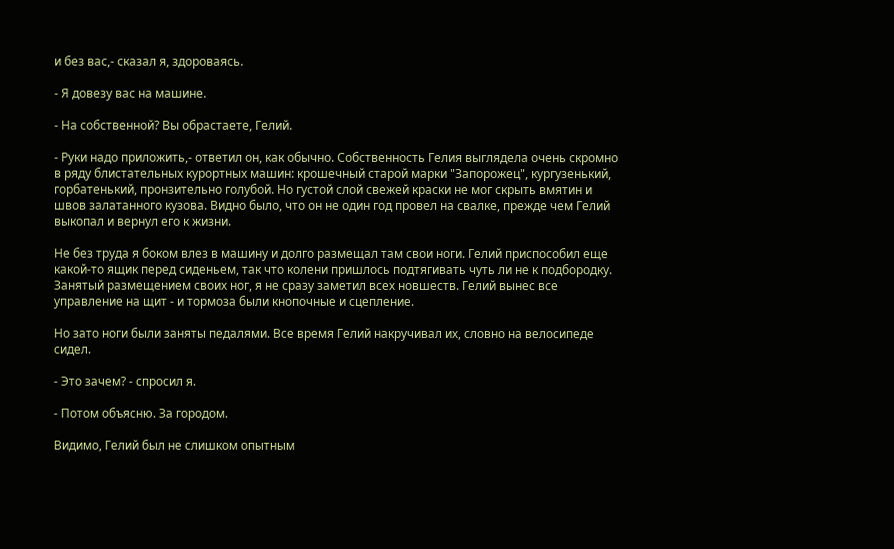и без вас,- сказал я, здороваясь.

- Я довезу вас на машине.

- На собственной? Вы обрастаете, Гелий.

- Руки надо приложить,- ответил он, как обычно. Собственность Гелия выглядела очень скромно в ряду блистательных курортных машин: крошечный старой марки "Запорожец", кургузенький, горбатенький, пронзительно голубой. Но густой слой свежей краски не мог скрыть вмятин и швов залатанного кузова. Видно было, что он не один год провел на свалке, прежде чем Гелий выкопал и вернул его к жизни.

Не без труда я боком влез в машину и долго размещал там свои ноги. Гелий приспособил еще какой-то ящик перед сиденьем, так что колени пришлось подтягивать чуть ли не к подбородку. Занятый размещением своих ног, я не сразу заметил всех новшеств. Гелий вынес все управление на щит - и тормоза были кнопочные и сцепление.

Но зато ноги были заняты педалями. Все время Гелий накручивал их, словно на велосипеде сидел.

- Это зачем? - спросил я.

- Потом объясню. За городом.

Видимо, Гелий был не слишком опытным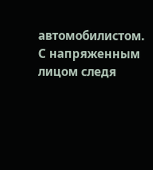автомобилистом. С напряженным лицом следя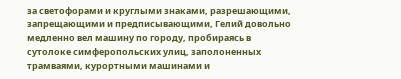за светофорами и круглыми знаками, разрешающими, запрещающими и предписывающими, Гелий довольно медленно вел машину по городу, пробираясь в сутолоке симферопольских улиц, заполоненных трамваями, курортными машинами и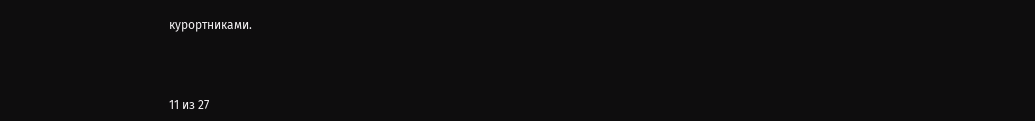курортниками.



11 из 27